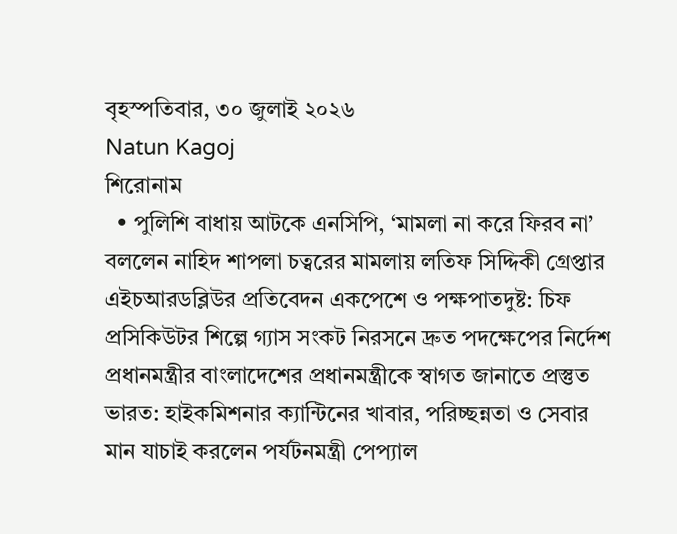বৃহস্পতিবার, ৩০ জুলাই ২০২৬
Natun Kagoj
শিরোনাম
  • পুলিশি বাধায় আটকে এনসিপি, ‘মামলা না করে ফিরব না’ বললেন নাহিদ শাপলা চত্বরের মামলায় লতিফ সিদ্দিকী গ্রেপ্তার এইচআরডব্লিউর প্রতিবেদন একপেশে ও পক্ষপাতদুষ্ট: চিফ প্রসিকিউটর শিল্পে গ্যাস সংকট নিরসনে দ্রুত পদক্ষেপের নির্দেশ প্রধানমন্ত্রীর বাংলাদেশের প্রধানমন্ত্রীকে স্বাগত জানাতে প্রস্তুত ভারত: হাইকমিশনার ক্যান্টিনের খাবার, পরিচ্ছন্নতা ও সেবার মান যাচাই করলেন পর্যটনমন্ত্রী পেপ্যাল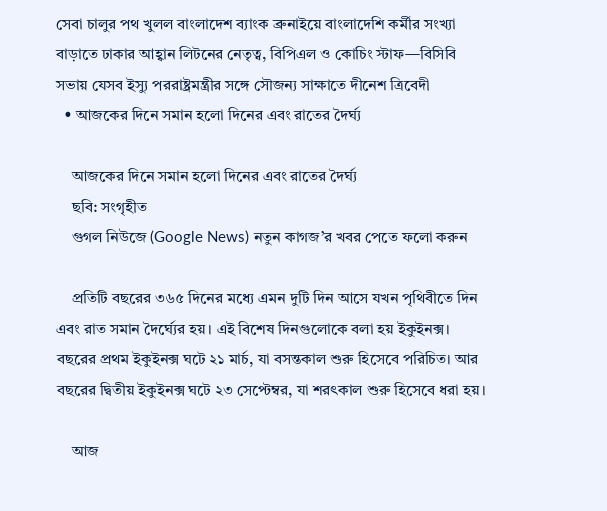সেবা চালুর পথ খুলল বাংলাদেশ ব্যাংক ব্রুনাইয়ে বাংলাদেশি কর্মীর সংখ্যা বাড়াতে ঢাকার আহ্বান লিটনের নেতৃত্ব, বিপিএল ও কোচিং স্টাফ—বিসিবি সভায় যেসব ইস্যু পররাষ্ট্রমন্ত্রীর সঙ্গে সৌজন্য সাক্ষাতে দীনেশ ত্রিবেদী
  • আজকের দিনে সমান হলো দিনের এবং রাতের দৈর্ঘ্য

    আজকের দিনে সমান হলো দিনের এবং রাতের দৈর্ঘ্য
    ছবি: সংগৃহীত
    গুগল নিউজে (Google News) নতুন কাগজ’র খবর পেতে ফলো করুন

    প্রতিটি বছরের ৩৬৫ দিনের মধ্যে এমন দুটি দিন আসে যখন পৃথিবীতে দিন এবং রাত সমান দৈর্ঘ্যের হয়। এই বিশেষ দিনগুলোকে বলা হয় ইকুইনক্স। বছরের প্রথম ইকুইনক্স ঘটে ২১ মার্চ, যা বসন্তকাল শুরু হিসেবে পরিচিত। আর বছরের দ্বিতীয় ইকুইনক্স ঘটে ২৩ সেপ্টেম্বর, যা শরৎকাল শুরু হিসেবে ধরা হয়।

    আজ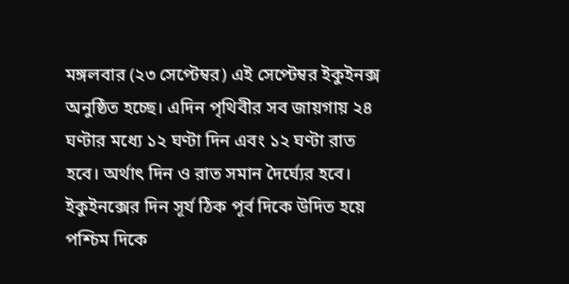মঙ্গলবার (২৩ সেপ্টেম্বর) এই সেপ্টেম্বর ইকুইনক্স অনুষ্ঠিত হচ্ছে। এদিন পৃথিবীর সব জায়গায় ২৪ ঘণ্টার মধ্যে ১২ ঘণ্টা দিন এবং ১২ ঘণ্টা রাত হবে। অর্থাৎ দিন ও রাত সমান দৈর্ঘ্যের হবে। ইকুইনক্সের দিন সূর্য ঠিক পূর্ব দিকে উদিত হয়ে পশ্চিম দিকে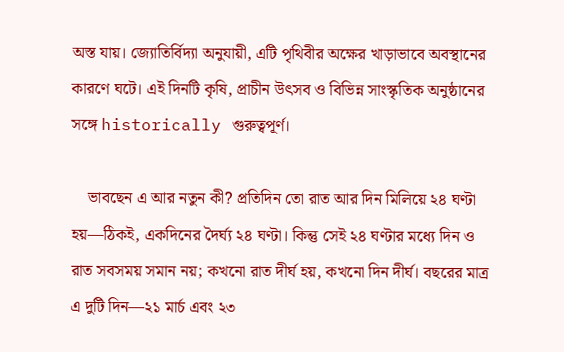অস্ত যায়। জ্যোতির্বিদ্যা অনুযায়ী, এটি পৃথিবীর অক্ষের খাড়াভাবে অবস্থানের কারণে ঘটে। এই দিনটি কৃষি, প্রাচীন উৎসব ও বিভিন্ন সাংস্কৃতিক অনুষ্ঠানের সঙ্গে historically গুরুত্বপূর্ণ।

    ভাবছেন এ আর নতুন কী? প্রতিদিন তো রাত আর দিন মিলিয়ে ২৪ ঘণ্টা হয়—ঠিকই, একদিনের দৈর্ঘ্য ২৪ ঘণ্টা। কিন্তু সেই ২৪ ঘণ্টার মধ্যে দিন ও রাত সবসময় সমান নয়; কখনো রাত দীর্ঘ হয়, কখনো দিন দীর্ঘ। বছরের মাত্র এ দুটি দিন—২১ মার্চ এবং ২৩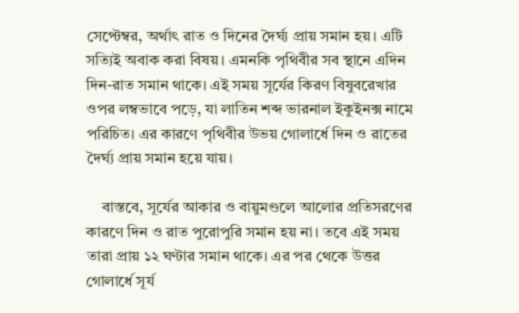সেপ্টেম্বর, অর্থাৎ রাত ও দিনের দৈর্ঘ্য প্রায় সমান হয়। এটি সত্যিই অবাক করা বিষয়। এমনকি পৃথিবীর সব স্থানে এদিন দিন-রাত সমান থাকে। এই সময় সূর্যের কিরণ বিষুবরেখার ওপর লম্বভাবে পড়ে, যা লাতিন শব্দ ভারনাল ইকুইনক্স নামে পরিচিত। এর কারণে পৃথিবীর উভয় গোলার্ধে দিন ও রাতের দৈর্ঘ্য প্রায় সমান হয়ে যায়।

    বাস্তবে, সূর্যের আকার ও বায়ুমণ্ডলে আলোর প্রতিসরণের কারণে দিন ও রাত পুরোপুরি সমান হয় না। তবে এই সময় তারা প্রায় ১২ ঘণ্টার সমান থাকে। এর পর থেকে উত্তর গোলার্ধে সূর্য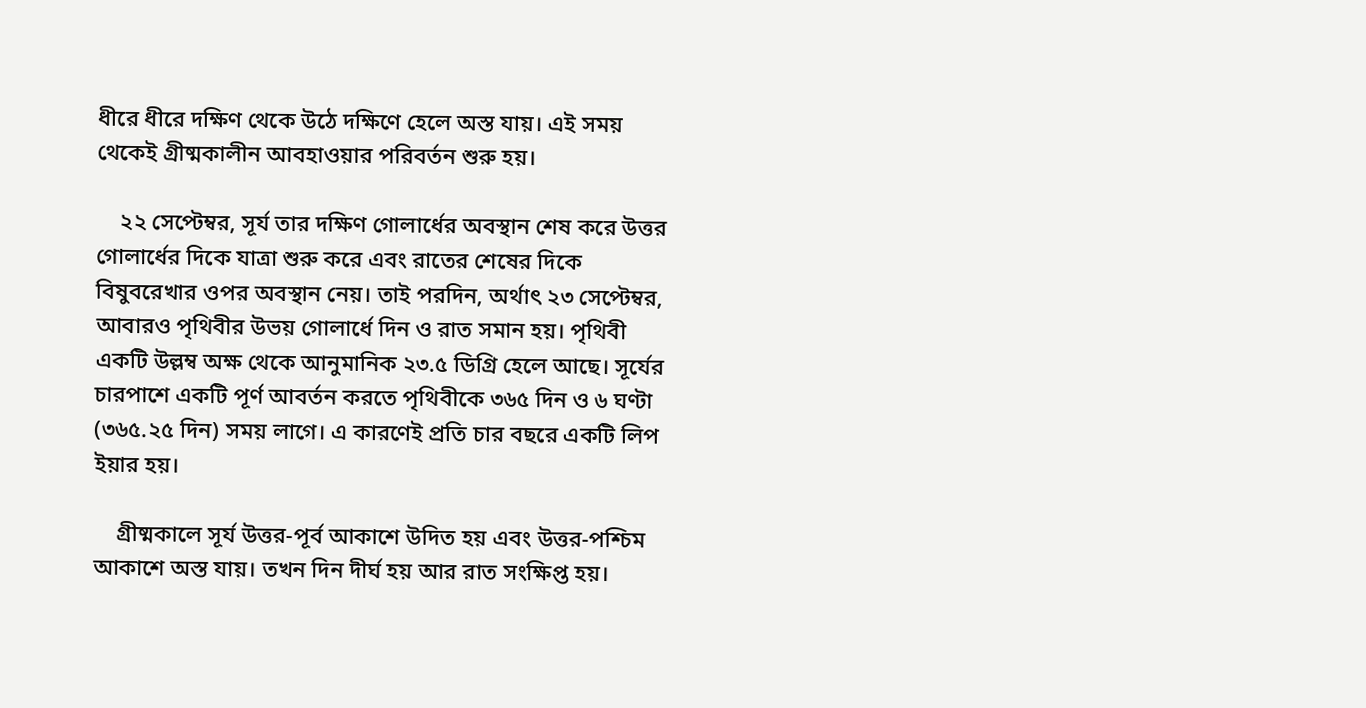ধীরে ধীরে দক্ষিণ থেকে উঠে দক্ষিণে হেলে অস্ত যায়। এই সময় থেকেই গ্রীষ্মকালীন আবহাওয়ার পরিবর্তন শুরু হয়।

    ২২ সেপ্টেম্বর, সূর্য তার দক্ষিণ গোলার্ধের অবস্থান শেষ করে উত্তর গোলার্ধের দিকে যাত্রা শুরু করে এবং রাতের শেষের দিকে বিষুবরেখার ওপর অবস্থান নেয়। তাই পরদিন, অর্থাৎ ২৩ সেপ্টেম্বর, আবারও পৃথিবীর উভয় গোলার্ধে দিন ও রাত সমান হয়। পৃথিবী একটি উল্লম্ব অক্ষ থেকে আনুমানিক ২৩.৫ ডিগ্রি হেলে আছে। সূর্যের চারপাশে একটি পূর্ণ আবর্তন করতে পৃথিবীকে ৩৬৫ দিন ও ৬ ঘণ্টা (৩৬৫.২৫ দিন) সময় লাগে। এ কারণেই প্রতি চার বছরে একটি লিপ ইয়ার হয়।

    গ্রীষ্মকালে সূর্য উত্তর-পূর্ব আকাশে উদিত হয় এবং উত্তর-পশ্চিম আকাশে অস্ত যায়। তখন দিন দীর্ঘ হয় আর রাত সংক্ষিপ্ত হয়।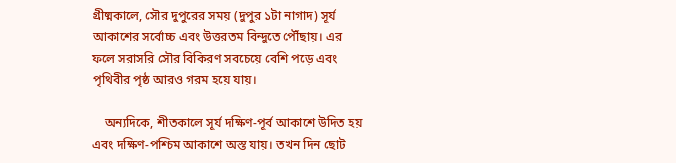গ্রীষ্মকালে, সৌর দুপুরের সময় (দুপুর ১টা নাগাদ) সূর্য আকাশের সর্বোচ্চ এবং উত্তরতম বিন্দুতে পৌঁছায়। এর ফলে সরাসরি সৌর বিকিরণ সবচেয়ে বেশি পড়ে এবং পৃথিবীর পৃষ্ঠ আরও গরম হয়ে যায়।

    অন্যদিকে, শীতকালে সূর্য দক্ষিণ-পূর্ব আকাশে উদিত হয় এবং দক্ষিণ-পশ্চিম আকাশে অস্ত যায়। তখন দিন ছোট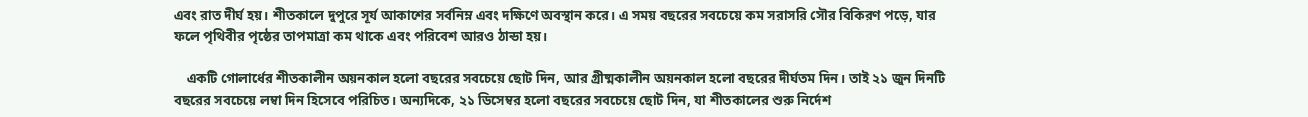এবং রাত দীর্ঘ হয়। শীতকালে দুপুরে সূর্য আকাশের সর্বনিম্ন এবং দক্ষিণে অবস্থান করে। এ সময় বছরের সবচেয়ে কম সরাসরি সৌর বিকিরণ পড়ে, যার ফলে পৃথিবীর পৃষ্ঠের তাপমাত্রা কম থাকে এবং পরিবেশ আরও ঠান্ডা হয়।

    একটি গোলার্ধের শীতকালীন অয়নকাল হলো বছরের সবচেয়ে ছোট দিন, আর গ্রীষ্মকালীন অয়নকাল হলো বছরের দীর্ঘতম দিন। তাই ২১ জুন দিনটি বছরের সবচেয়ে লম্বা দিন হিসেবে পরিচিত। অন্যদিকে, ২১ ডিসেম্বর হলো বছরের সবচেয়ে ছোট দিন, যা শীতকালের শুরু নির্দেশ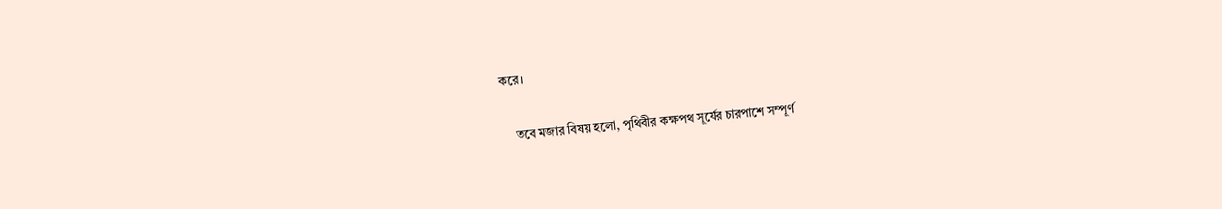করে।

    তবে মজার বিষয় হলো, পৃথিবীর কক্ষপথ সূর্যের চারপাশে সম্পূর্ণ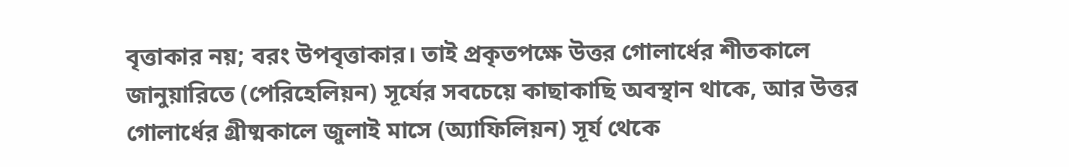বৃত্তাকার নয়; বরং উপবৃত্তাকার। তাই প্রকৃতপক্ষে উত্তর গোলার্ধের শীতকালে জানুয়ারিতে (পেরিহেলিয়ন) সূর্যের সবচেয়ে কাছাকাছি অবস্থান থাকে, আর উত্তর গোলার্ধের গ্রীষ্মকালে জুলাই মাসে (অ্যাফিলিয়ন) সূর্য থেকে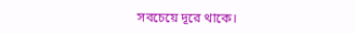সবচেয়ে দূরে থাকে।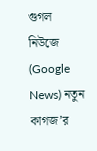গুগল নিউজে (Google News) নতুন কাগজ’র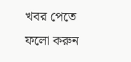খবর পেতে ফলো করুন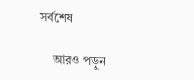সর্বশেষ

    আরও পড়ুন